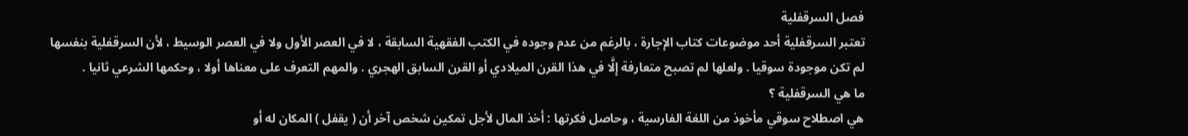فصل السرقفلية
تعتبر السرقفلية أحد موضوعات كتاب الإجارة ، بالرغم من عدم وجوده في الكتب الفقهية السابقة ، لا في العصر الأول ولا في العصر الوسيط ، لأن السرقفلية بنفسها لم تكن موجودة سوقيا . ولعلها لم تصبح متعارفة إلَّا في هذا القرن الميلادي أو القرن السابق الهجري . والمهم التعرف على معناها أولا ، وحكمها الشرعي ثانيا .
ما هي السرقفلية ؟
هي اصطلاح سوقي مأخوذ من اللغة الفارسية ، وحاصل فكرتها : أخذ المال لأجل تمكين شخص آخر أن ( يقفل ) المكان له أو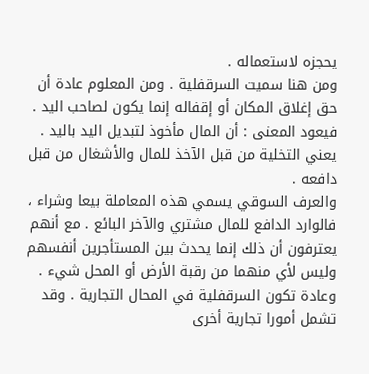يحجزه لاستعماله .
ومن هنا سميت السرقفلية . ومن المعلوم عادة أن حق إغلاق المكان أو إقفاله إنما يكون لصاحب اليد . فيعود المعنى : أن المال مأخوذ لتبديل اليد باليد .
يعني التخلية من قبل الآخذ للمال والأشغال من قبل دافعه .
والعرف السوقي يسمي هذه المعاملة بيعا وشراء ، فالوارد الدافع للمال مشتري والآخر البائع . مع أنهم يعترفون أن ذلك إنما يحدث بين المستأجرين أنفسهم وليس لأي منهما من رقبة الأرض أو المحل شيء .
وعادة تكون السرقفلية في المحال التجارية . وقد تشمل أمورا تجارية أخرى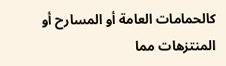كالحمامات العامة أو المسارح أو المنتزهات مما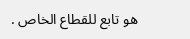هو تابع للقطاع الخاص .